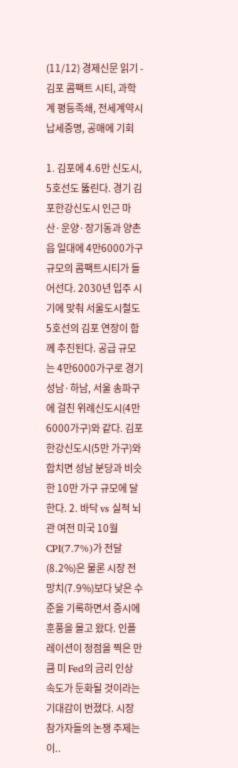(11/12) 경제신문 읽기 - 김포 콤팩트 시티, 과학계 평등족쇄, 전세계약시 납세증명, 공매에 기회

1. 김포에 4.6만 신도시, 5호선도 뚫린다. 경기 김포한강신도시 인근 마산·운양·장기동과 양촌읍 일대에 4만6000가구 규모의 콤팩트시티가 들어선다. 2030년 입주 시기에 맞춰 서울도시철도 5호선의 김포 연장이 함께 추진된다. 공급 규모는 4만6000가구로 경기 성남·하남, 서울 송파구에 걸친 위례신도시(4만6000가구)와 같다. 김포한강신도시(5만 가구)와 합치면 성남 분당과 비슷한 10만 가구 규모에 달한다. 2. 바닥 vs 실적 뇌관 여전 미국 10월 CPI(7.7%)가 전달(8.2%)은 물론 시장 전망치(7.9%)보다 낮은 수준을 기록하면서 증시에 훈풍을 몰고 왔다. 인플레이션이 정점을 찍은 만큼 미 Fed의 금리 인상 속도가 둔화될 것이라는 기대감이 번졌다. 시장 참가자들의 논쟁 주제는 이..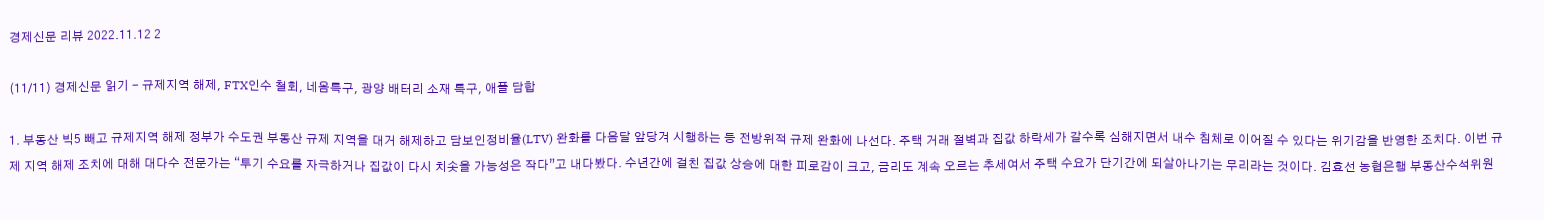경제신문 리뷰 2022.11.12 2

(11/11) 경제신문 읽기 - 규제지역 해제, FTX인수 철회, 네옴특구, 광양 배터리 소재 특구, 애플 담합

1. 부동산 빅5 빼고 규제지역 해제 정부가 수도권 부동산 규제 지역을 대거 해제하고 담보인정비율(LTV) 완화를 다음달 앞당겨 시행하는 등 전방위적 규제 완화에 나선다. 주택 거래 절벽과 집값 하락세가 갈수록 심해지면서 내수 침체로 이어질 수 있다는 위기감을 반영한 조치다. 이번 규제 지역 해제 조치에 대해 대다수 전문가는 “투기 수요를 자극하거나 집값이 다시 치솟을 가능성은 작다”고 내다봤다. 수년간에 걸친 집값 상승에 대한 피로감이 크고, 금리도 계속 오르는 추세여서 주택 수요가 단기간에 되살아나기는 무리라는 것이다. 김효선 농협은행 부동산수석위원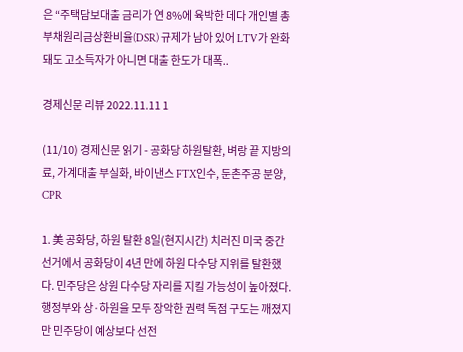은 “주택담보대출 금리가 연 8%에 육박한 데다 개인별 총부채원리금상환비율(DSR) 규제가 남아 있어 LTV가 완화돼도 고소득자가 아니면 대출 한도가 대폭..

경제신문 리뷰 2022.11.11 1

(11/10) 경제신문 읽기 - 공화당 하원탈환, 벼랑 끝 지방의료, 가계대출 부실화, 바이낸스 FTX인수, 둔촌주공 분양, CPR

1. 美 공화당, 하원 탈환 8일(현지시간) 치러진 미국 중간선거에서 공화당이 4년 만에 하원 다수당 지위를 탈환했다. 민주당은 상원 다수당 자리를 지킬 가능성이 높아졌다. 행정부와 상·하원을 모두 장악한 권력 독점 구도는 깨졌지만 민주당이 예상보다 선전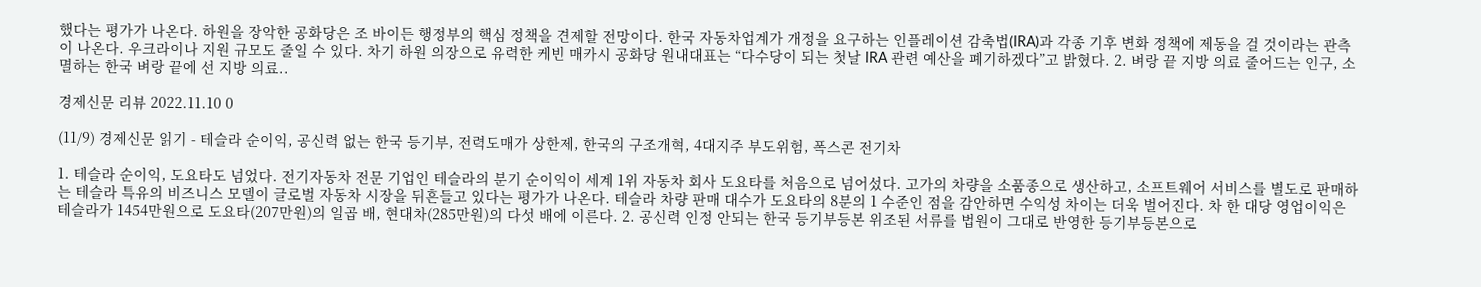했다는 평가가 나온다. 하원을 장악한 공화당은 조 바이든 행정부의 핵심 정책을 견제할 전망이다. 한국 자동차업계가 개정을 요구하는 인플레이션 감축법(IRA)과 각종 기후 변화 정책에 제동을 걸 것이라는 관측이 나온다. 우크라이나 지원 규모도 줄일 수 있다. 차기 하원 의장으로 유력한 케빈 매카시 공화당 원내대표는 “다수당이 되는 첫날 IRA 관련 예산을 폐기하겠다”고 밝혔다. 2. 벼랑 끝 지방 의료 줄어드는 인구, 소멸하는 한국 벼랑 끝에 선 지방 의료..

경제신문 리뷰 2022.11.10 0

(11/9) 경제신문 읽기 - 테슬라 순이익, 공신력 없는 한국 등기부, 전력도매가 상한제, 한국의 구조개혁, 4대지주 부도위험, 폭스콘 전기차

1. 테슬라 순이익, 도요타도 넘었다. 전기자동차 전문 기업인 테슬라의 분기 순이익이 세계 1위 자동차 회사 도요타를 처음으로 넘어섰다. 고가의 차량을 소품종으로 생산하고, 소프트웨어 서비스를 별도로 판매하는 테슬라 특유의 비즈니스 모델이 글로벌 자동차 시장을 뒤흔들고 있다는 평가가 나온다. 테슬라 차량 판매 대수가 도요타의 8분의 1 수준인 점을 감안하면 수익성 차이는 더욱 벌어진다. 차 한 대당 영업이익은 테슬라가 1454만원으로 도요타(207만원)의 일곱 배, 현대차(285만원)의 다섯 배에 이른다. 2. 공신력 인정 안되는 한국 등기부등본 위조된 서류를 법원이 그대로 반영한 등기부등본으로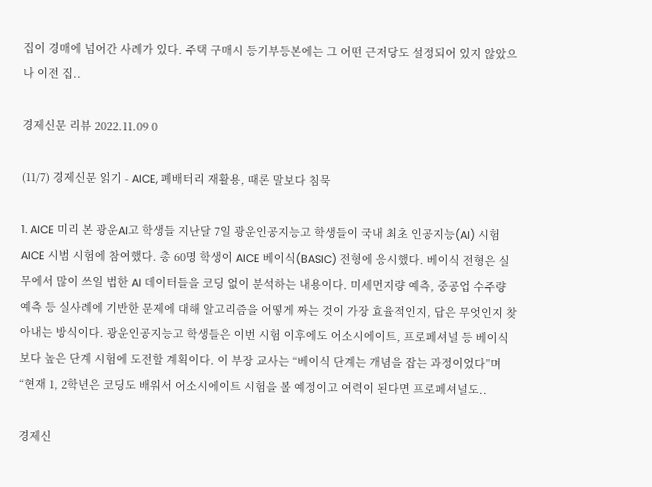집이 경매에 넘어간 사례가 있다. 주택 구매시 등기부등본에는 그 어떤 근저당도 설정되어 있지 않았으나 이전 집..

경제신문 리뷰 2022.11.09 0

(11/7) 경제신문 읽기 - AICE, 폐배터리 재활용, 때론 말보다 침묵

1. AICE 미리 본 광운AI고 학생들 지난달 7일 광운인공지능고 학생들이 국내 최초 인공지능(AI) 시험 AICE 시범 시험에 참여했다. 총 60명 학생이 AICE 베이식(BASIC) 전형에 응시했다. 베이식 전형은 실무에서 많이 쓰일 법한 AI 데이터들을 코딩 없이 분석하는 내용이다. 미세먼지량 예측, 중공업 수주량 예측 등 실사례에 기반한 문제에 대해 알고리즘을 어떻게 짜는 것이 가장 효율적인지, 답은 무엇인지 찾아내는 방식이다. 광운인공지능고 학생들은 이번 시험 이후에도 어소시에이트, 프로페셔널 등 베이식보다 높은 단계 시험에 도전할 계획이다. 이 부장 교사는 “베이식 단계는 개념을 잡는 과정이었다”며 “현재 1, 2학년은 코딩도 배워서 어소시에이트 시험을 볼 예정이고 여력이 된다면 프로페셔널도..

경제신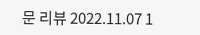문 리뷰 2022.11.07 1